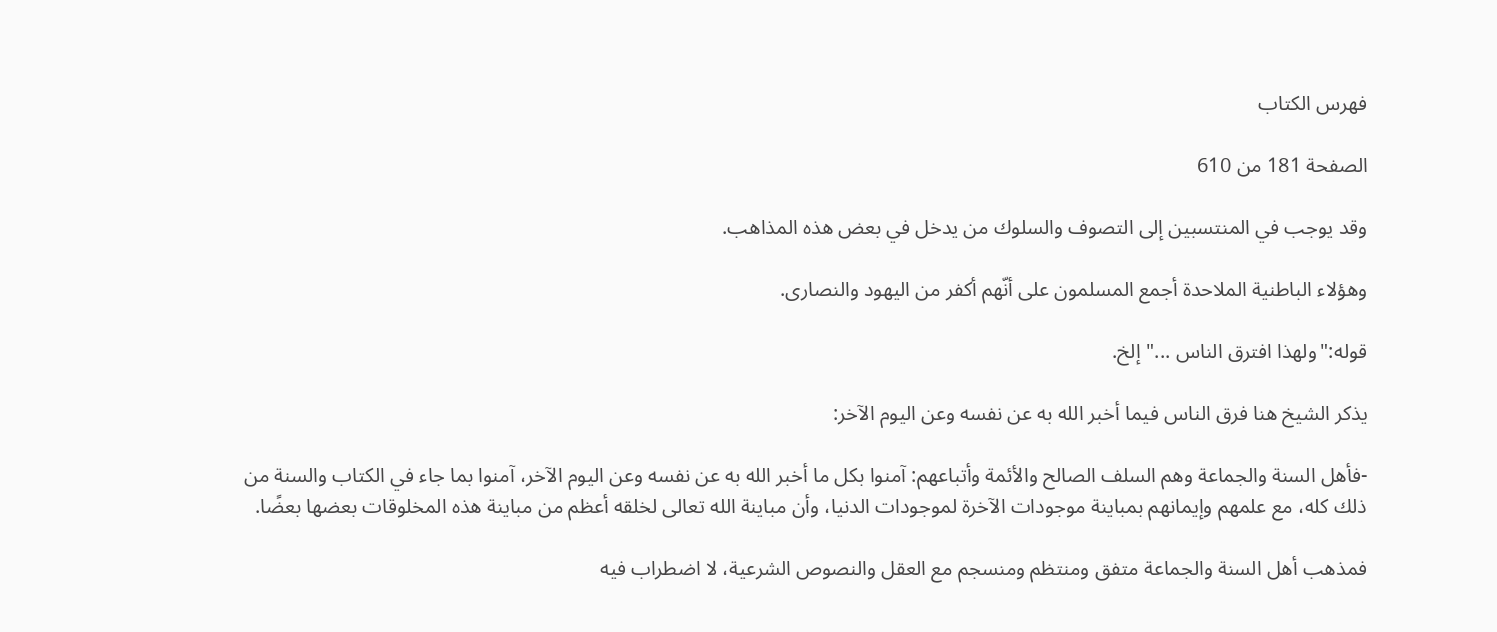فهرس الكتاب

الصفحة 181 من 610

وقد يوجب في المنتسبين إلى التصوف والسلوك من يدخل في بعض هذه المذاهب.

وهؤلاء الباطنية الملاحدة أجمع المسلمون على أنّهم أكفر من اليهود والنصارى.

قوله:"ولهذا افترق الناس ..."إلخ.

يذكر الشيخ هنا فرق الناس فيما أخبر الله به عن نفسه وعن اليوم الآخر:

-فأهل السنة والجماعة وهم السلف الصالح والأئمة وأتباعهم: آمنوا بكل ما أخبر الله به عن نفسه وعن اليوم الآخر، آمنوا بما جاء في الكتاب والسنة من ذلك كله، مع علمهم وإيمانهم بمباينة موجودات الآخرة لموجودات الدنيا، وأن مباينة الله تعالى لخلقه أعظم من مباينة هذه المخلوقات بعضها بعضًا.

فمذهب أهل السنة والجماعة متفق ومنتظم ومنسجم مع العقل والنصوص الشرعية، لا اضطراب فيه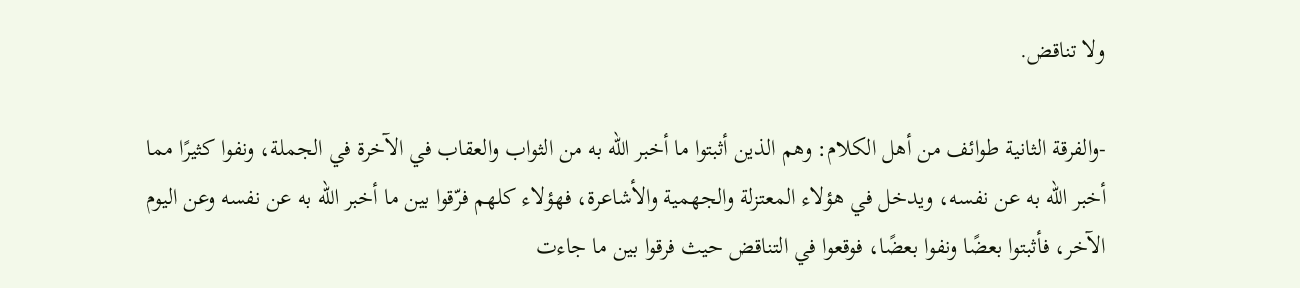ولا تناقض.

-والفرقة الثانية طوائف من أهل الكلام: وهم الذين أثبتوا ما أخبر الله به من الثواب والعقاب في الآخرة في الجملة، ونفوا كثيرًا مما أخبر الله به عن نفسه، ويدخل في هؤلاء المعتزلة والجهمية والأشاعرة، فهؤلاء كلهم فرّقوا بين ما أخبر الله به عن نفسه وعن اليوم الآخر، فأثبتوا بعضًا ونفوا بعضًا، فوقعوا في التناقض حيث فرقوا بين ما جاءت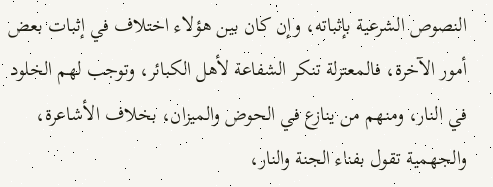النصوص الشرعية بإثباته، وإن كان بين هؤلاء اختلاف في إثبات بعض أمور الآخرة، فالمعتزلة تنكر الشفاعة لأهل الكبائر، وتوجب لهم الخلود في النار، ومنهم من ينازع في الحوض والميزان، بخلاف الأشاعرة، والجهمية تقول بفناء الجنة والنار،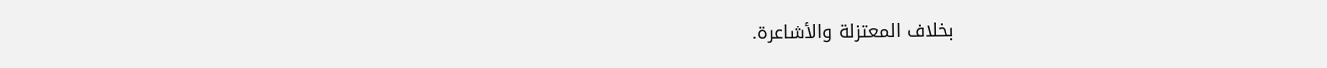بخلاف المعتزلة والأشاعرة.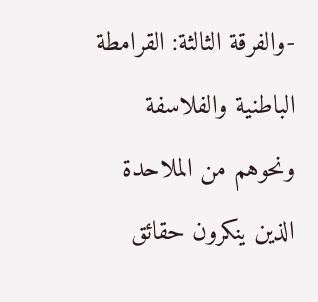-والفرقة الثالثة: القرامطة الباطنية والفلاسفة ونحوهم من الملاحدة الذين ينكرون حقائق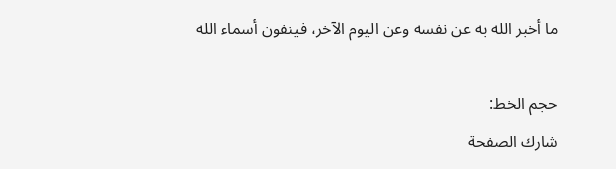ما أخبر الله به عن نفسه وعن اليوم الآخر، فينفون أسماء الله

حجم الخط:
شارك الصفحة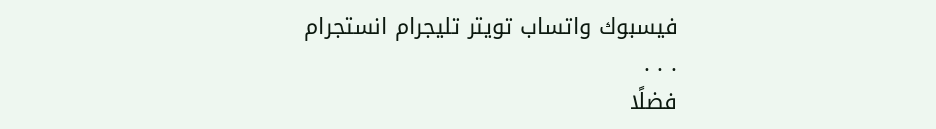فيسبوك واتساب تويتر تليجرام انستجرام
. . .
فضلًا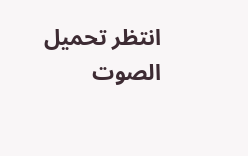انتظر تحميل الصوت